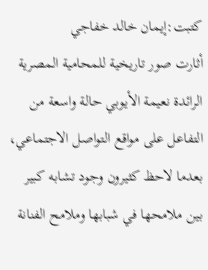كتبت:إيمان خالد خفاجي
أثارت صور تاريخية للمحامية المصرية الرائدة نعيمة الأيوبي حالة واسعة من التفاعل على مواقع التواصل الاجتماعي، بعدما لاحظ كثيرون وجود تشابه كبير بين ملامحها في شبابها وملامح الفنانة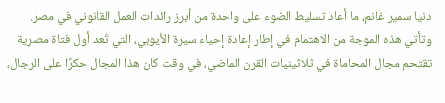دنيا سمير غانم، ما أعاد تسليط الضوء على واحدة من أبرز رائدات العمل القانوني في مصر.
وتأتي هذه الموجة من الاهتمام في إطار إعادة إحياء سيرة الأيوبي، التي تُعد أول فتاة مصرية تقتحم مجال المحاماة في ثلاثينيات القرن الماضي، في وقت كان هذا المجال حكرًا على الرجال،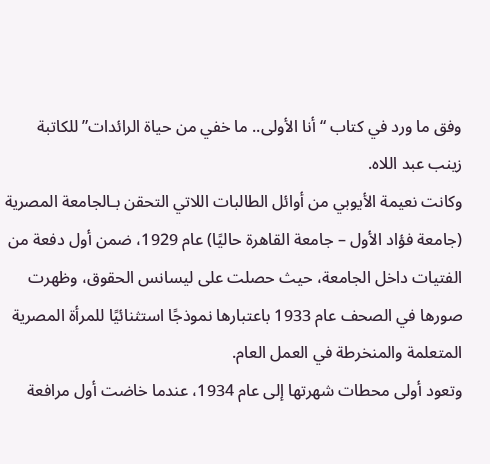وفق ما ورد في كتاب “أنا الأولى.. ما خفي من حياة الرائدات” للكاتبة زينب عبد اللاه.
وكانت نعيمة الأيوبي من أوائل الطالبات اللاتي التحقن بـالجامعة المصرية (جامعة فؤاد الأول – جامعة القاهرة حاليًا) عام 1929، ضمن أول دفعة من الفتيات داخل الجامعة، حيث حصلت على ليسانس الحقوق، وظهرت صورها في الصحف عام 1933 باعتبارها نموذجًا استثنائيًا للمرأة المصرية المتعلمة والمنخرطة في العمل العام.
وتعود أولى محطات شهرتها إلى عام 1934، عندما خاضت أول مرافعة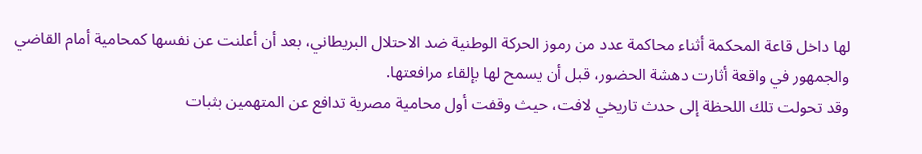لها داخل قاعة المحكمة أثناء محاكمة عدد من رموز الحركة الوطنية ضد الاحتلال البريطاني، بعد أن أعلنت عن نفسها كمحامية أمام القاضي والجمهور في واقعة أثارت دهشة الحضور، قبل أن يسمح لها بإلقاء مرافعتها.
وقد تحولت تلك اللحظة إلى حدث تاريخي لافت، حيث وقفت أول محامية مصرية تدافع عن المتهمين بثبات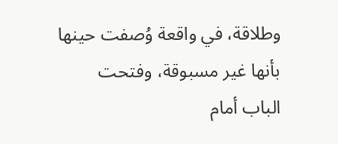وطلاقة، في واقعة وُصفت حينها بأنها غير مسبوقة، وفتحت الباب أمام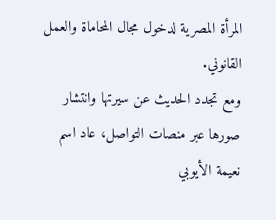المرأة المصرية لدخول مجال المحاماة والعمل القانوني.
ومع تجدد الحديث عن سيرتها وانتشار صورها عبر منصات التواصل، عاد اسم نعيمة الأيوبي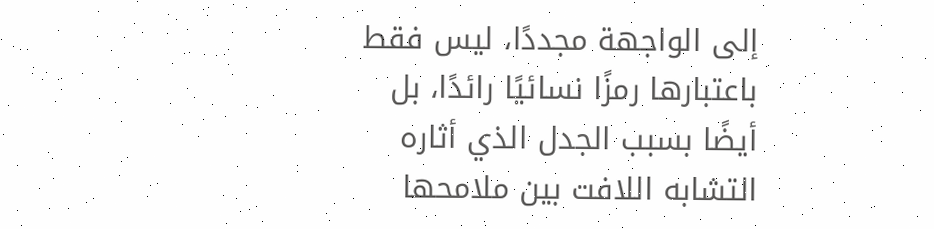إلى الواجهة مجددًا، ليس فقط باعتبارها رمزًا نسائيًا رائدًا، بل أيضًا بسبب الجدل الذي أثاره التشابه اللافت بين ملامحها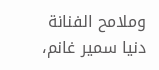وملامح الفنانة دنيا سمير غانم،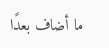ما أضاف بعدًا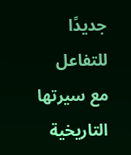جديدًا للتفاعل مع سيرتها التاريخية